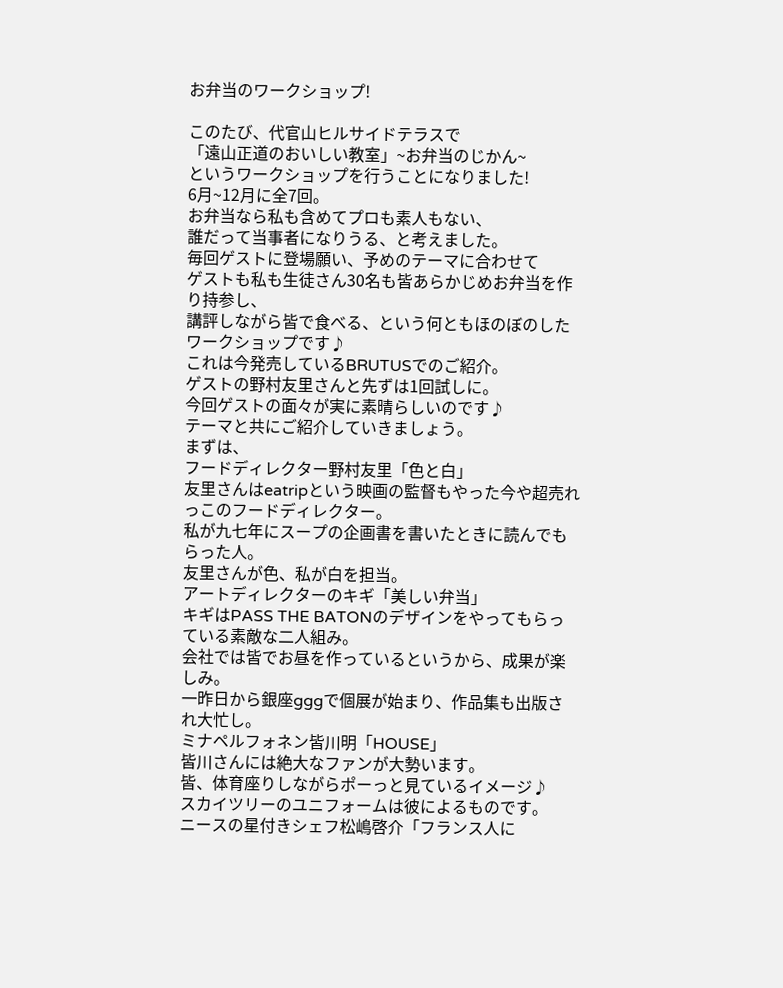お弁当のワークショップ!

このたび、代官山ヒルサイドテラスで
「遠山正道のおいしい教室」~お弁当のじかん~
というワークショップを行うことになりました!
6月~12月に全7回。
お弁当なら私も含めてプロも素人もない、
誰だって当事者になりうる、と考えました。
毎回ゲストに登場願い、予めのテーマに合わせて
ゲストも私も生徒さん30名も皆あらかじめお弁当を作り持参し、
講評しながら皆で食べる、という何ともほのぼのしたワークショップです♪
これは今発売しているBRUTUSでのご紹介。
ゲストの野村友里さんと先ずは1回試しに。
今回ゲストの面々が実に素晴らしいのです♪
テーマと共にご紹介していきましょう。
まずは、
フードディレクター野村友里「色と白」
友里さんはeatripという映画の監督もやった今や超売れっこのフードディレクター。
私が九七年にスープの企画書を書いたときに読んでもらった人。
友里さんが色、私が白を担当。
アートディレクターのキギ「美しい弁当」
キギはPASS THE BATONのデザインをやってもらっている素敵な二人組み。
会社では皆でお昼を作っているというから、成果が楽しみ。
一昨日から銀座gggで個展が始まり、作品集も出版され大忙し。
ミナペルフォネン皆川明「HOUSE」
皆川さんには絶大なファンが大勢います。
皆、体育座りしながらポーっと見ているイメージ♪
スカイツリーのユニフォームは彼によるものです。
ニースの星付きシェフ松嶋啓介「フランス人に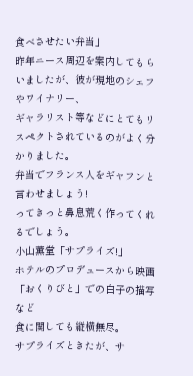食べさせたい弁当」
昨年ニース周辺を案内してもらいましたが、彼が現地のシェフやワイナリー、
ギャラリスト等などにとてもリスペクトされているのがよく分かりました。
弁当でフランス人をギャフンと言わせましょう!
ってきっと鼻息荒く作ってくれるでしょう。
小山薫堂「サプライズ!」
ホテルのプロデュースから映画「おくりびと」での白子の描写など
食に関しても縦横無尽。
サプライズときたが、サ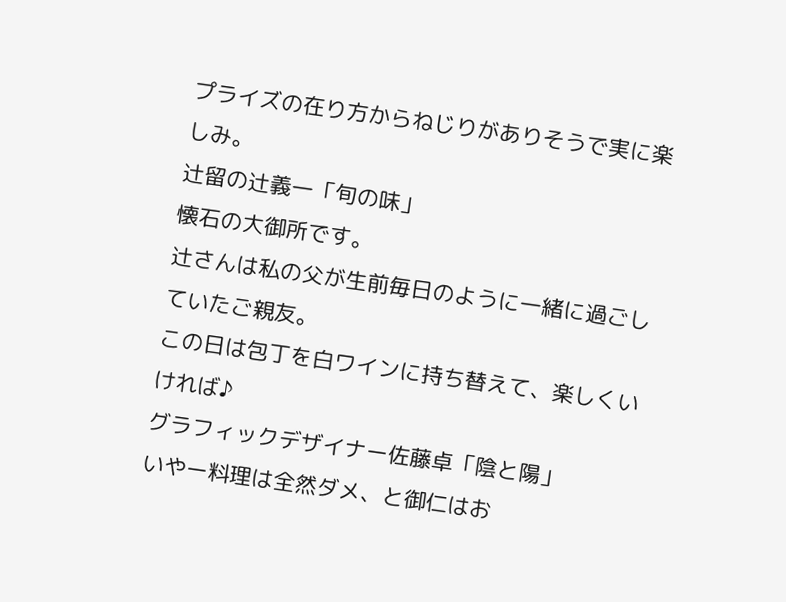プライズの在り方からねじりがありそうで実に楽しみ。
辻留の辻義一「旬の味」
懐石の大御所です。
辻さんは私の父が生前毎日のように一緒に過ごしていたご親友。
この日は包丁を白ワインに持ち替えて、楽しくいければ♪
グラフィックデザイナー佐藤卓「陰と陽」
いやー料理は全然ダメ、と御仁はお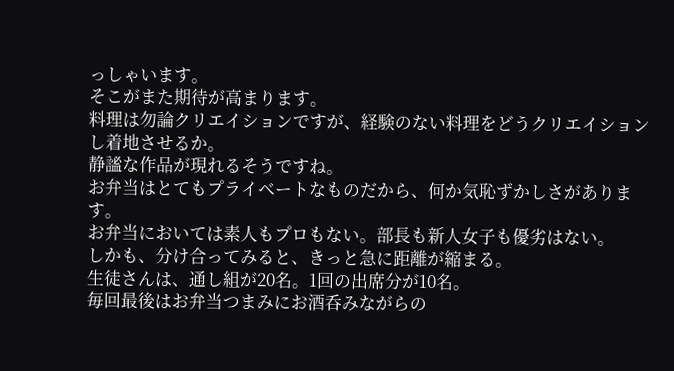っしゃいます。
そこがまた期待が高まります。
料理は勿論クリエイションですが、経験のない料理をどうクリエイションし着地させるか。
静謐な作品が現れるそうですね。
お弁当はとてもプライベートなものだから、何か気恥ずかしさがあります。
お弁当においては素人もプロもない。部長も新人女子も優劣はない。
しかも、分け合ってみると、きっと急に距離が縮まる。
生徒さんは、通し組が20名。1回の出席分が10名。
毎回最後はお弁当つまみにお酒呑みながらの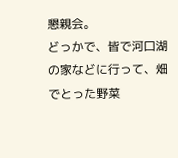懇親会。
どっかで、皆で河口湖の家などに行って、畑でとった野菜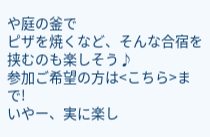や庭の釜で
ピザを焼くなど、そんな合宿を挟むのも楽しそう♪
参加ご希望の方は<こちら>まで!
いやー、実に楽し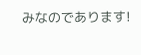みなのであります!